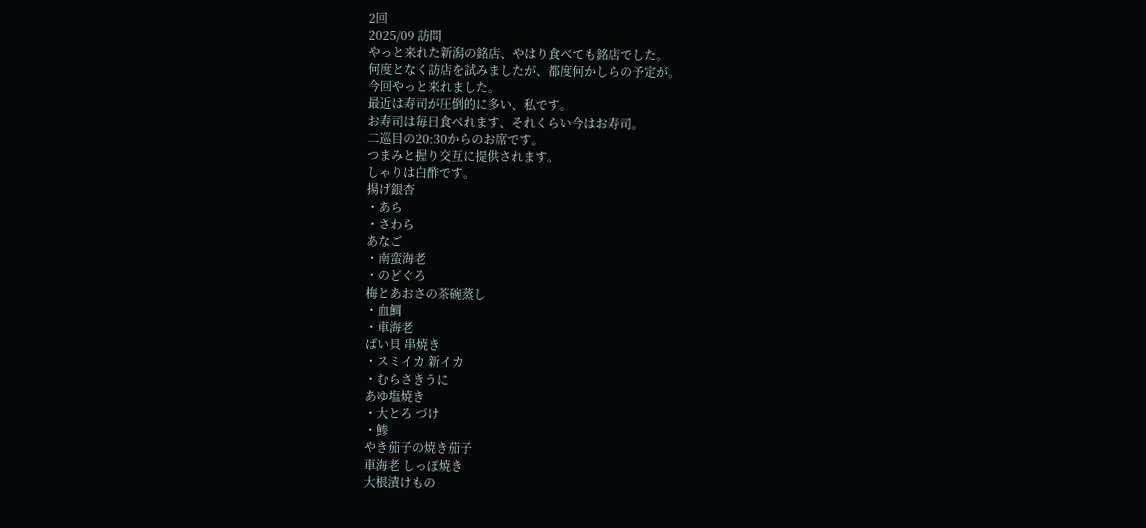2回
2025/09 訪問
やっと来れた新潟の銘店、やはり食べても銘店でした。
何度となく訪店を試みましたが、都度何かしらの予定が。
今回やっと来れました。
最近は寿司が圧倒的に多い、私です。
お寿司は毎日食べれます、それくらい今はお寿司。
二巡目の20:30からのお席です。
つまみと握り交互に提供されます。
しゃりは白酢です。
揚げ銀杏
・あら
・さわら
あなご
・南蛮海老
・のどぐろ
梅とあおさの茶碗蒸し
・血鯛
・車海老
ばい貝 串焼き
・スミイカ 新イカ
・むらさきうに
あゆ塩焼き
・大とろ づけ
・鯵
やき茄子の焼き茄子
車海老 しっぽ焼き
大根漬けもの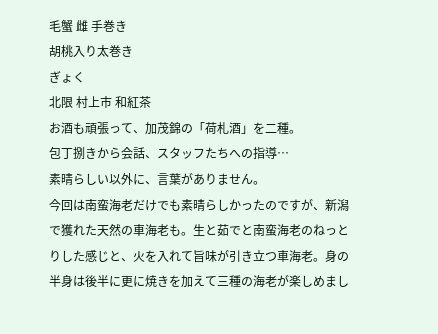毛蟹 雌 手巻き
胡桃入り太巻き
ぎょく
北限 村上市 和紅茶
お酒も頑張って、加茂錦の「荷札酒」を二種。
包丁捌きから会話、スタッフたちへの指導…
素晴らしい以外に、言葉がありません。
今回は南蛮海老だけでも素晴らしかったのですが、新潟で獲れた天然の車海老も。生と茹でと南蛮海老のねっとりした感じと、火を入れて旨味が引き立つ車海老。身の半身は後半に更に焼きを加えて三種の海老が楽しめまし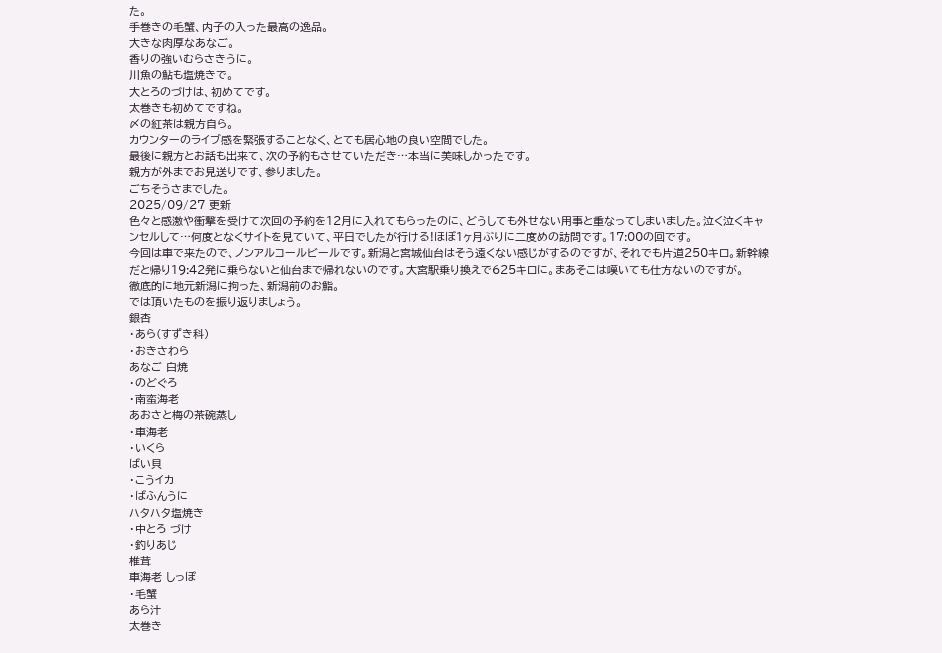た。
手巻きの毛蟹、内子の入った最高の逸品。
大きな肉厚なあなご。
香りの強いむらさきうに。
川魚の鮎も塩焼きで。
大とろのづけは、初めてです。
太巻きも初めてですね。
〆の紅茶は親方自ら。
カウンターのライブ感を緊張することなく、とても居心地の良い空間でした。
最後に親方とお話も出来て、次の予約もさせていただき…本当に美味しかったです。
親方が外までお見送りです、参りました。
ごちそうさまでした。
2025/09/27 更新
色々と感激や衝撃を受けて次回の予約を12月に入れてもらったのに、どうしても外せない用事と重なってしまいました。泣く泣くキャンセルして…何度となくサイトを見ていて、平日でしたが行ける!ほぼ1ヶ月ぶりに二度めの訪問です。17:00の回です。
今回は車で来たので、ノンアルコールビールです。新潟と宮城仙台はそう遠くない感じがするのですが、それでも片道250キロ。新幹線だと帰り19:42発に乗らないと仙台まで帰れないのです。大宮駅乗り換えで625キロに。まあそこは嘆いても仕方ないのですが。
徹底的に地元新潟に拘った、新潟前のお鮨。
では頂いたものを振り返りましょう。
銀杏
・あら(すずき科)
・おきさわら
あなご 白焼
・のどぐろ
・南蛮海老
あおさと梅の茶碗蒸し
・車海老
・いくら
ばい貝
・こうイカ
・ばふんうに
ハタハタ塩焼き
・中とろ づけ
・釣りあじ
椎茸
車海老 しっぽ
・毛蟹
あら汁
太巻き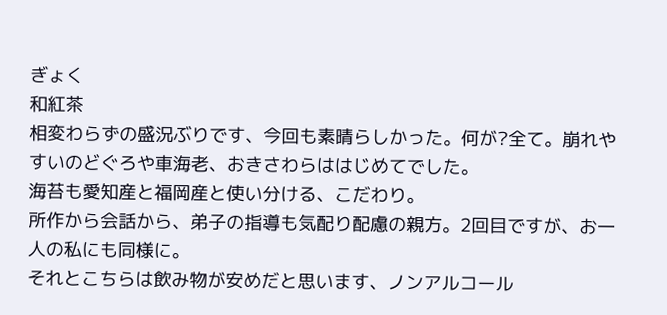ぎょく
和紅茶
相変わらずの盛況ぶりです、今回も素晴らしかった。何が?全て。崩れやすいのどぐろや車海老、おきさわらははじめてでした。
海苔も愛知産と福岡産と使い分ける、こだわり。
所作から会話から、弟子の指導も気配り配慮の親方。2回目ですが、お一人の私にも同様に。
それとこちらは飲み物が安めだと思います、ノンアルコール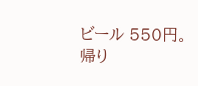ビール 550円。
帰り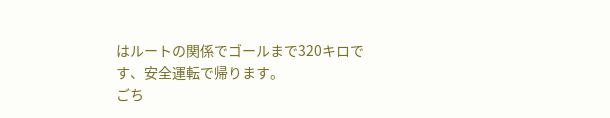はルートの関係でゴールまで320キロです、安全運転で帰ります。
ごち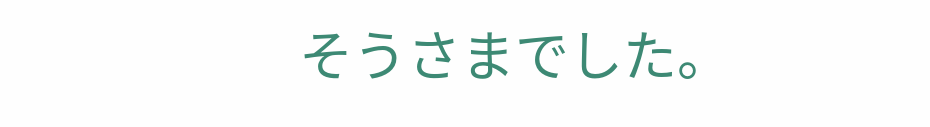そうさまでした。